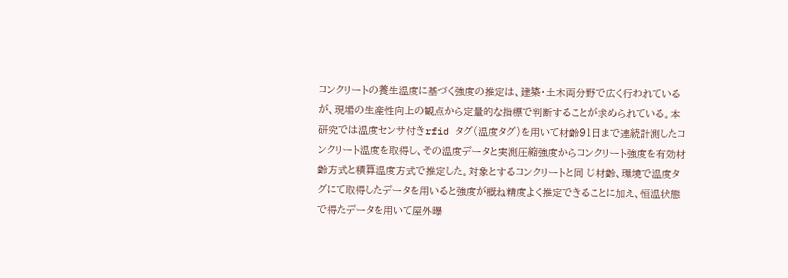コンクリートの養生温度に基づく強度の推定は、建築・土木両分野で広く行われているが、現場の生産性向上の観点から定量的な指標で判断することが求められている。本研究では温度センサ付きrfid タグ(温度タグ)を用いて材齢91日まで連続計測したコンクリート温度を取得し、その温度データと実測圧縮強度からコンクリート強度を有効材齢方式と積算温度方式で推定した。対象とするコンクリートと同 じ材齢、環境で温度タグにて取得したデータを用いると強度が概ね精度よく推定できることに加え、恒温状態で得たデータを用いて屋外曝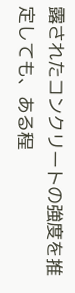露されたコンクリートの強度を推定しても、ある程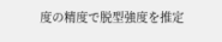度の精度で脱型強度を推定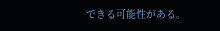できる可能性がある。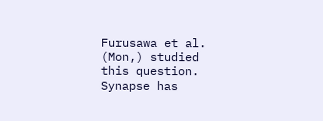Furusawa et al. (Mon,) studied this question.
Synapse has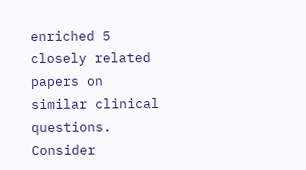enriched 5 closely related papers on similar clinical questions. Consider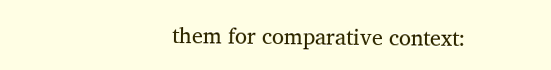them for comparative context: